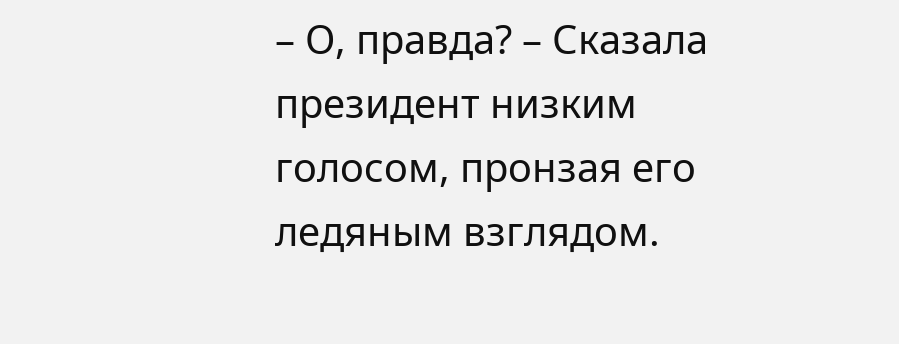– О, правда? – Сказала президент низким голосом, пронзая его ледяным взглядом.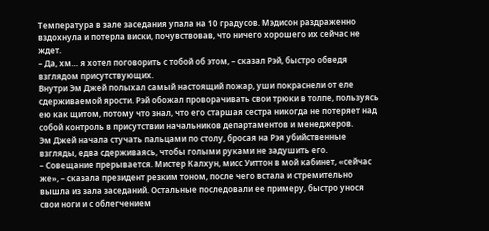Температура в зале заседания упала на 10 градусов. Мэдисон раздраженно вздохнула и потерла виски, почувствовав, что ничего хорошего их сейчас не ждет.
– Да, хм… я хотел поговорить с тобой об этом, – сказал Рэй, быстро обведя взглядом присутствующих.
Внутри Эм Джей полыхал самый настоящий пожар, уши покраснели от еле сдерживаемой ярости. Рэй обожал проворачивать свои трюки в толпе, пользуясь ею как щитом, потому что знал, что его старшая сестра никогда не потеряет над собой контроль в присутствии начальников департаментов и менеджеров.
Эм Джей начала стучать пальцами по столу, бросая на Рэя убийственные взгляды, едва сдерживаясь, чтобы голыми руками не задушить его.
– Совещание прерывается. Мистер Калхун, мисс Уиттон в мой кабинет, «сейчас же», – сказала президент резким тоном, после чего встала и стремительно вышла из зала заседаний. Остальные последовали ее примеру, быстро унося свои ноги и с облегчением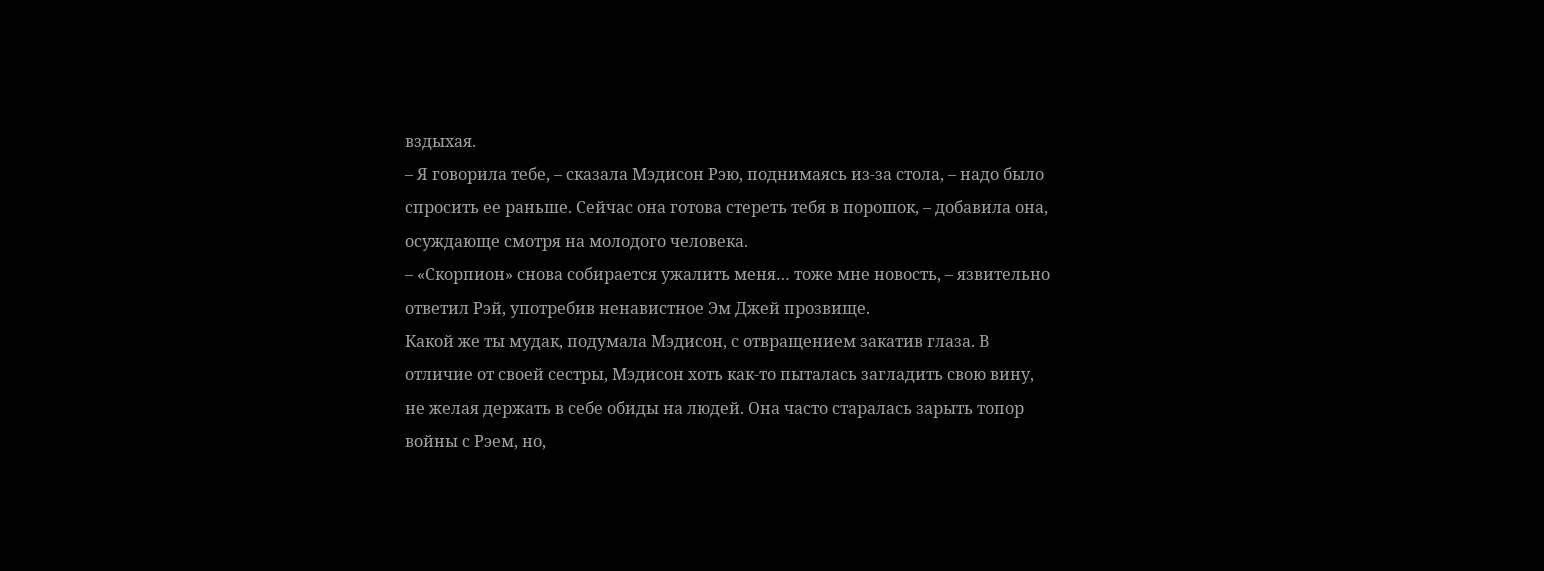вздыхая.
– Я говорила тебе, – сказала Мэдисон Рэю, поднимаясь из-за стола, – надо было спросить ее раньше. Сейчас она готова стереть тебя в порошок, – добавила она, осуждающе смотря на молодого человека.
– «Скорпион» снова собирается ужалить меня… тоже мне новость, – язвительно ответил Рэй, употребив ненавистное Эм Джей прозвище.
Какой же ты мудак, подумала Мэдисон, с отвращением закатив глаза. В отличие от своей сестры, Мэдисон хоть как-то пыталась загладить свою вину, не желая держать в себе обиды на людей. Она часто старалась зарыть топор войны с Рэем, но,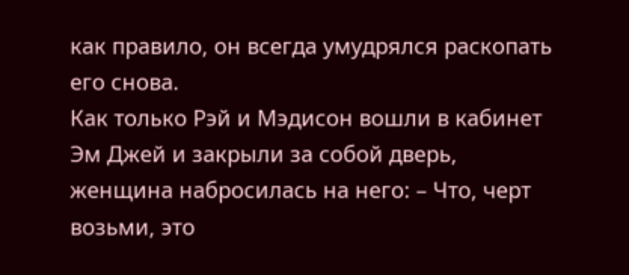как правило, он всегда умудрялся раскопать его снова.
Как только Рэй и Мэдисон вошли в кабинет Эм Джей и закрыли за собой дверь, женщина набросилась на него: – Что, черт возьми, это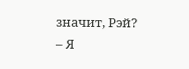значит, Рэй?
– Я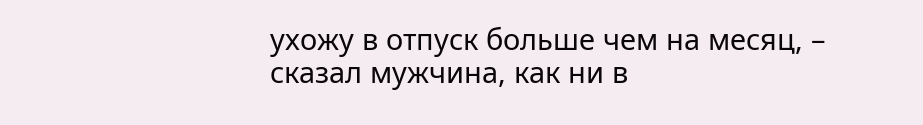ухожу в отпуск больше чем на месяц, – сказал мужчина, как ни в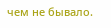чем не бывало.